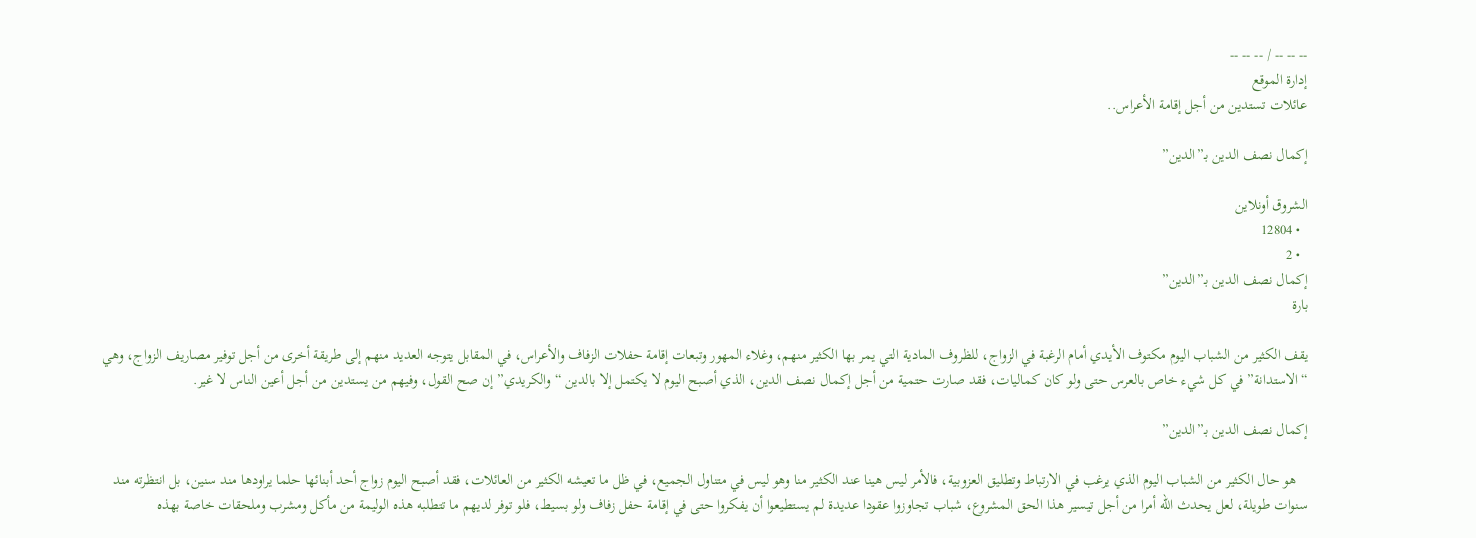-- -- -- / -- -- --
إدارة الموقع
عائلات تستدين من أجل إقامة الأعراس..

إكمال نصف الدين بـ”الدين”

الشروق أونلاين
  • 12804
  • 2
إكمال نصف الدين بـ”الدين”
بارة

يقف الكثير من الشباب اليوم مكتوف الأيدي أمام الرغبة في الزواج، للظروف المادية التي يمر بها الكثير منهم، وغلاء المهور وتبعات إقامة حفلات الزفاف والأعراس، في المقابل يتوجه العديد منهم إلى طريقة أخرى من أجل توفير مصاريف الزواج، وهي “الاستدانة” في كل شيء خاص بالعرس حتى ولو كان كماليات، فقد صارت حتمية من أجل إكمال نصف الدين، الذي أصبح اليوم لا يكتمل إلا بالدين “والكريدي” إن صح القول، وفيهم من يستدين من أجل أعين الناس لا غير.

إكمال نصف الدين بـ”الدين”

   هو حال الكثير من الشباب اليوم الذي يرغب في الارتباط وتطليق العزوبية، فالأمر ليس هينا عند الكثير منا وهو ليس في متناول الجميع، في ظل ما تعيشه الكثير من العائلات، فقد أصبح اليوم زواج أحد أبنائها حلما يراودها مند سنين، بل انتظرته مند سنوات طويلة، لعل يحدث الله أمرا من أجل تيسير هذا الحق المشروع، شباب تجاوزوا عقودا عديدة لم يستطيعوا أن يفكروا حتى في إقامة حفل زفاف ولو بسيط، فلو توفر لديهم ما تتطلبه هذه الوليمة من مأكل ومشرب وملحقات خاصة بهذه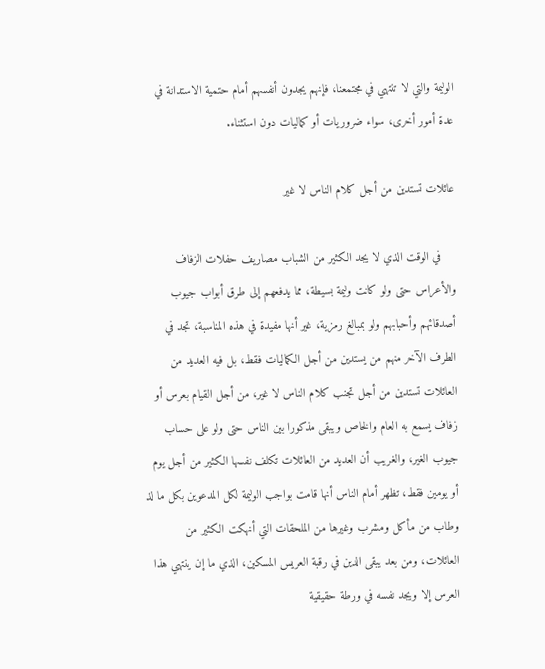الوليمة والتي لا تنتهي في مجتمعنا، فإنهم يجدون أنفسهم أمام حتمية الاستدانة في عدة أمور أخرى، سواء ضروريات أو كماليات دون استثناء.

عائلات تستدين من أجل كلام الناس لا غير

    في الوقت الذي لا يجد الكثير من الشباب مصاريف حفلات الزفاف والأعراس حتى ولو كانت وليمة بسيطة، مما يدفعهم إلى طرق أبواب جيوب أصدقائهم وأحبابهم ولو بمبالغ رمزية، غير أنها مفيدة في هذه المناسبة، تجد في الطرف الآخر منهم من يستدين من أجل الكماليات فقط، بل فيه العديد من العائلات تستدين من أجل تجنب كلام الناس لا غير، من أجل القيام بعرس أو زفاف يسمع به العام والخاص ويبقى مذكورا بين الناس حتى ولو على حساب جيوب الغير، والغريب أن العديد من العائلات تكلف نفسها الكثير من أجل يوم أو يومين فقط، تظهر أمام الناس أنها قامت بواجب الوليمة لكل المدعوين بكل ما لذ وطاب من مأكل ومشرب وغيرها من الملحقات التي أنهكت الكثير من العائلات، ومن بعد يبقى الدين في رقبة العريس المسكين، الذي ما إن ينتهي هذا العرس إلا ويجد نفسه في ورطة حقيقية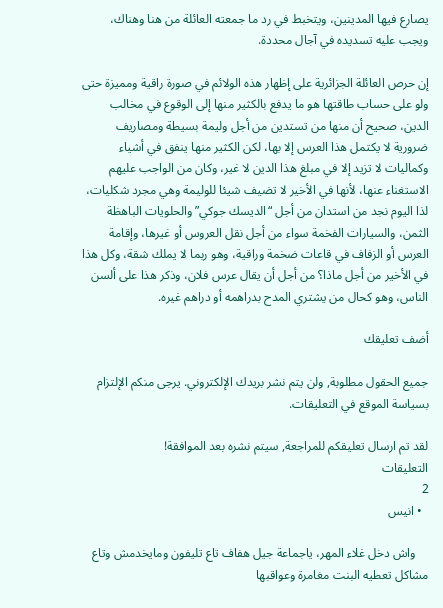يصارع فيها المدينين، ويتخبط في رد ما جمعته العائلة من هنا وهناك، ويجب عليه تسديده في آجال محددة.

إن حرص العائلة الجزائرية على إظهار هذه الولائم في صورة راقية ومميزة حتى ولو على حساب طاقتها هو ما يدفع بالكثير منها إلى الوقوع في مخالب الدين، صحيح أن منها من تستدين من أجل وليمة بسيطة ومصاريف ضرورية لا يكتمل هذا العرس إلا بها، لكن الكثير منها ينفق في أشياء وكماليات لا تزيد إلا في مبلغ هذا الدين لا غير، وكان من الواجب عليهم الاستغناء عنها، لأنها في الأخير لا تضيف شيئا للوليمة وهي مجرد شكليات، لذا اليوم نجد من استدان من أجل “الديسك جوكي” والحلويات الباهظة الثمن، والسيارات الفخمة سواء من أجل نقل العروس أو غيرها، وإقامة العرس أو الزفاف في قاعات ضخمة وراقية، وهو ربما لا يملك شقة، وكل هذا في الأخير من أجل ماذا؟ من أجل أن يقال عرس فلان، وذكر هذا على ألسن الناس، وهو كحال من يشتري المدح بدراهمه أو دراهم غيره.

أضف تعليقك

جميع الحقول مطلوبة, ولن يتم نشر بريدك الإلكتروني. يرجى منكم الإلتزام بسياسة الموقع في التعليقات.

لقد تم ارسال تعليقكم للمراجعة, سيتم نشره بعد الموافقة!
التعليقات
2
  • انيس

    واش دخل غلاء المهر، ياجماعة جيل هفاف تاع تليفون ومايخدمش وتاع مشاكل تعطيه البنت مغامرة وعواقبها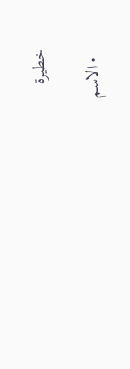خطيرة

  • الاسم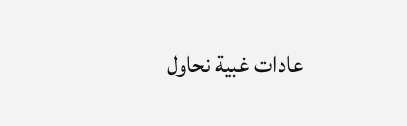عادات غبية نحاول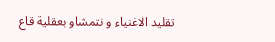تقليد الاغنياء و نتمشاو بعقلية قاع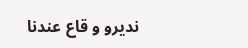نديرو و قاع عندنا